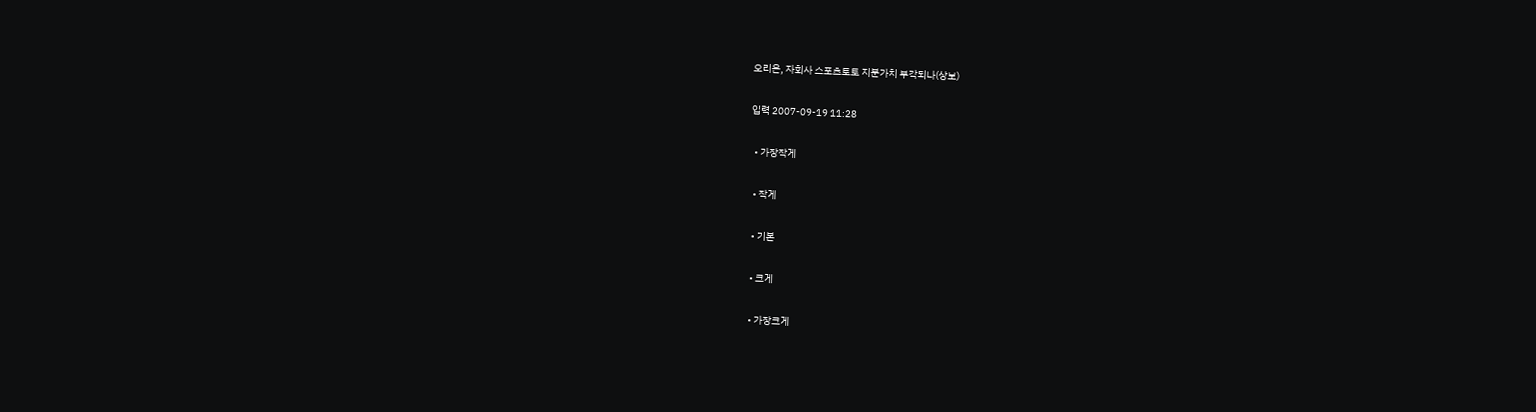오리온, 자회사 스포츠토토 지분가치 부각되나(상보)

입력 2007-09-19 11:28

  • 가장작게

  • 작게

  • 기본

  • 크게

  • 가장크게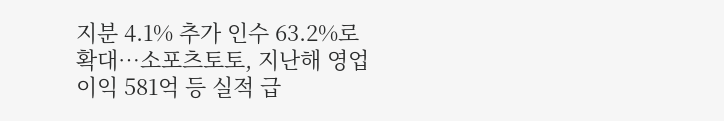지분 4.1% 추가 인수 63.2%로 확대…소포츠토토, 지난해 영업이익 581억 등 실적 급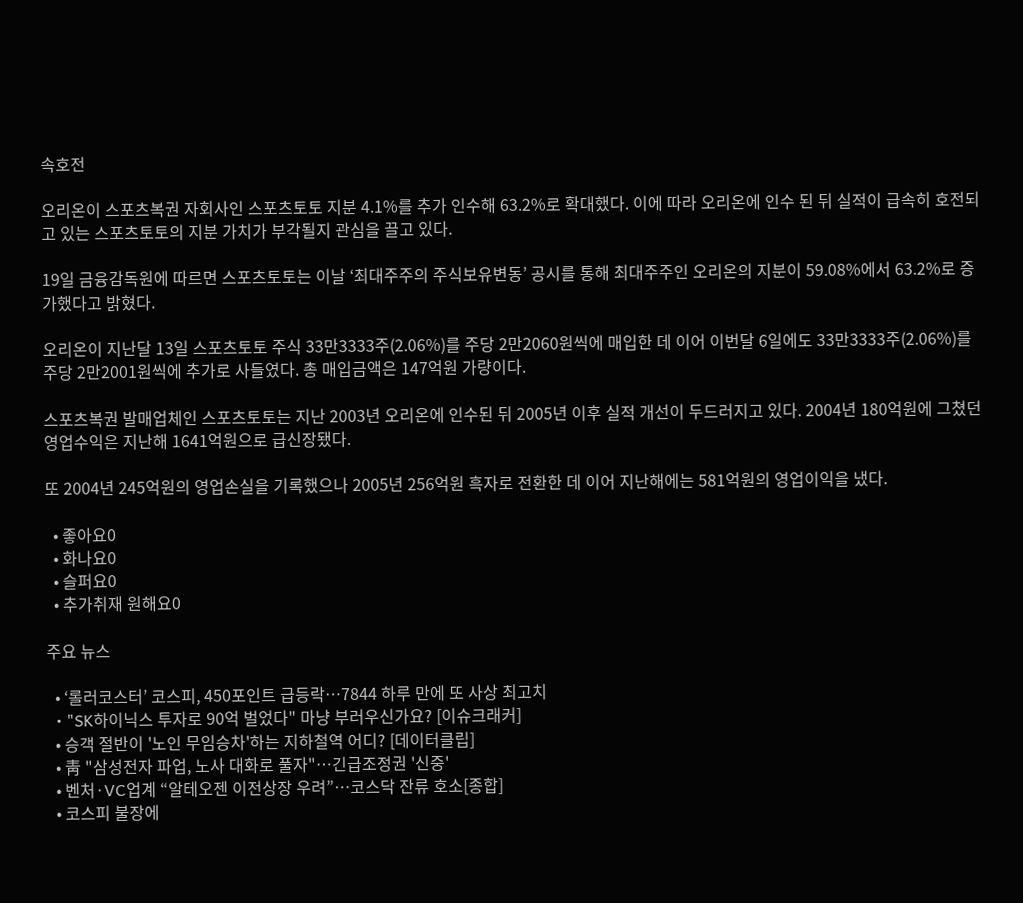속호전

오리온이 스포츠복권 자회사인 스포츠토토 지분 4.1%를 추가 인수해 63.2%로 확대했다. 이에 따라 오리온에 인수 된 뒤 실적이 급속히 호전되고 있는 스포츠토토의 지분 가치가 부각될지 관심을 끌고 있다.

19일 금융감독원에 따르면 스포츠토토는 이날 ‘최대주주의 주식보유변동’ 공시를 통해 최대주주인 오리온의 지분이 59.08%에서 63.2%로 증가했다고 밝혔다.

오리온이 지난달 13일 스포츠토토 주식 33만3333주(2.06%)를 주당 2만2060원씩에 매입한 데 이어 이번달 6일에도 33만3333주(2.06%)를 주당 2만2001원씩에 추가로 사들였다. 총 매입금액은 147억원 가량이다.

스포츠복권 발매업체인 스포츠토토는 지난 2003년 오리온에 인수된 뒤 2005년 이후 실적 개선이 두드러지고 있다. 2004년 180억원에 그쳤던 영업수익은 지난해 1641억원으로 급신장됐다.

또 2004년 245억원의 영업손실을 기록했으나 2005년 256억원 흑자로 전환한 데 이어 지난해에는 581억원의 영업이익을 냈다.

  • 좋아요0
  • 화나요0
  • 슬퍼요0
  • 추가취재 원해요0

주요 뉴스

  • ‘롤러코스터’ 코스피, 450포인트 급등락…7844 하루 만에 또 사상 최고치
  • "SK하이닉스 투자로 90억 벌었다" 마냥 부러우신가요? [이슈크래커]
  • 승객 절반이 '노인 무임승차'하는 지하철역 어디? [데이터클립]
  • 靑 "삼성전자 파업, 노사 대화로 풀자"…긴급조정권 '신중'
  • 벤처·VC업계 “알테오젠 이전상장 우려”…코스닥 잔류 호소[종합]
  • 코스피 불장에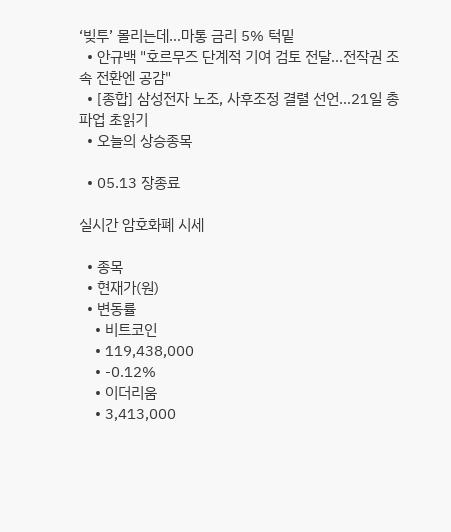‘빚투’ 몰리는데…마통 금리 5% 턱밑
  • 안규백 "호르무즈 단계적 기여 검토 전달...전작권 조속 전환엔 공감"
  • [종합] 삼성전자 노조, 사후조정 결렬 선언…21일 총파업 초읽기
  • 오늘의 상승종목

  • 05.13 장종료

실시간 암호화폐 시세

  • 종목
  • 현재가(원)
  • 변동률
    • 비트코인
    • 119,438,000
    • -0.12%
    • 이더리움
    • 3,413,000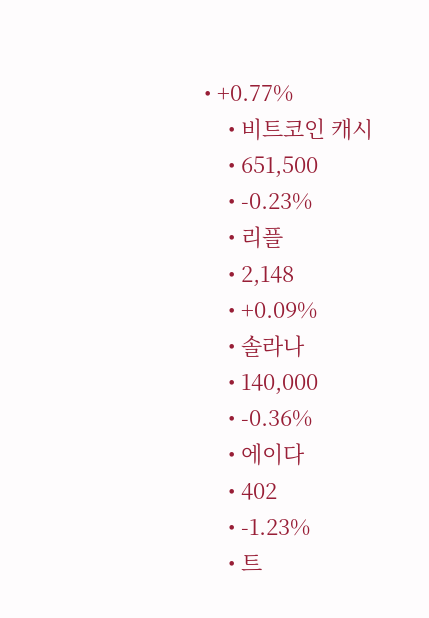• +0.77%
    • 비트코인 캐시
    • 651,500
    • -0.23%
    • 리플
    • 2,148
    • +0.09%
    • 솔라나
    • 140,000
    • -0.36%
    • 에이다
    • 402
    • -1.23%
    • 트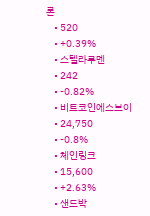론
    • 520
    • +0.39%
    • 스텔라루멘
    • 242
    • -0.82%
    • 비트코인에스브이
    • 24,750
    • -0.8%
    • 체인링크
    • 15,600
    • +2.63%
    • 샌드박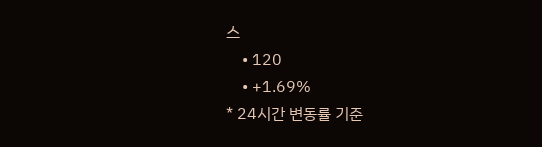스
    • 120
    • +1.69%
* 24시간 변동률 기준